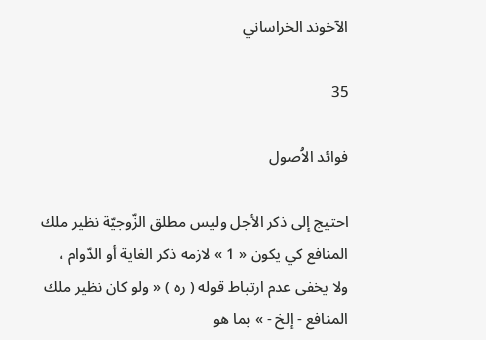الآخوند الخراساني

35

فوائد الاُصول

احتيج إلى ذكر الأجل وليس مطلق الزّوجيّة نظير ملك المنافع كي يكون « 1 » لازمه ذكر الغاية أو الدّوام ، ولا يخفى عدم ارتباط قوله ( ره ) « ولو كان نظير ملك المنافع - إلخ - » بما هو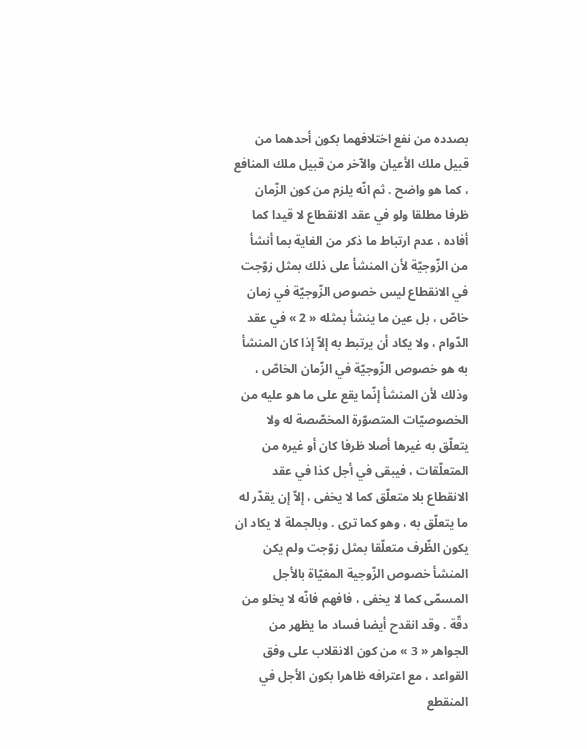بصدده من نفع اختلافهما بكون أحدهما من قبيل ملك الأعيان والآخر من قبيل ملك المنافع ، كما هو واضح . ثم انّه يلزم من كون الزّمان ظرفا مطلقا ولو في عقد الانقطاع لا قيدا كما أفاده ، عدم ارتباط ما ذكر من الغاية بما أنشأ من الزّوجيّة لأن المنشأ على ذلك بمثل زوّجت في الانقطاع ليس خصوص الزّوجيّة في زمان خاصّ ، بل عين ما ينشأ بمثله « 2 » في عقد الدّوام ، ولا يكاد أن يرتبط به إلاّ إذا كان المنشأ به هو خصوص الزّوجيّة في الزّمان الخاصّ ، وذلك لأن المنشأ إنّما يقع على ما هو عليه من الخصوصيّات المتصوّرة المخصّصة له ولا يتعلّق به غيرها أصلا ظرفا كان أو غيره من المتعلّقات ، فيبقى في أجل كذا في عقد الانقطاع بلا متعلّق كما لا يخفى ، إلاّ إن يقدّر له ما يتعلّق به ، وهو كما ترى . وبالجملة لا يكاد ان يكون الظّرف متعلّقا بمثل زوّجت ولم يكن المنشأ خصوص الزّوجية المغيّاة بالأجل المسمّى كما لا يخفى ، فافهم فانّه لا يخلو من دقّة . وقد انقدح أيضا فساد ما يظهر من الجواهر « 3 » من كون الانقلاب على وفق القواعد ، مع اعترافه ظاهرا بكون الأجل في المنقطع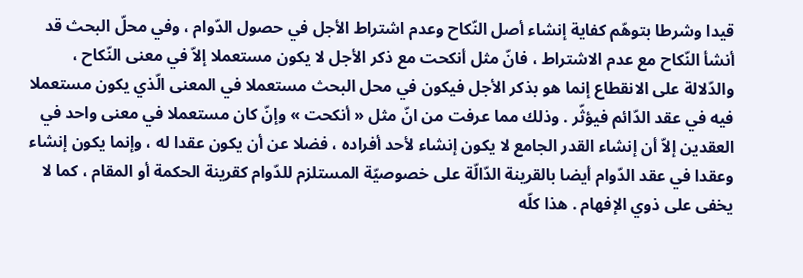قيدا وشرطا بتوهّم كفاية إنشاء أصل النّكاح وعدم اشتراط الأجل في حصول الدّوام ، وفي محلّ البحث قد أنشأ النّكاح مع عدم الاشتراط ، فانّ مثل أنكحت مع ذكر الأجل لا يكون مستعملا إلاّ في معنى النّكاح ، والدّلالة على الانقطاع إنما هو بذكر الأجل فيكون في محل البحث مستعملا في المعنى الّذي يكون مستعملا فيه في عقد الدّائم فيؤثّر . وذلك مما عرفت من انّ مثل « أنكحت » وإنّ كان مستعملا في معنى واحد في العقدين إلاّ أن إنشاء القدر الجامع لا يكون إنشاء لأحد أفراده ، فضلا عن أن يكون عقدا له ، وإنما يكون إنشاء وعقدا في عقد الدّوام أيضا بالقرينة الدّالّة على خصوصيّة المستلزم للدّوام كقرينة الحكمة أو المقام ، كما لا يخفى على ذوي الإفهام . هذا كلّه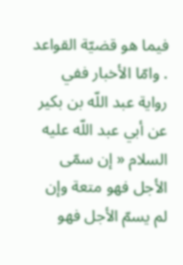فيما هو قضيّة القواعد . وامّا الأخبار ففي رواية عبد اللّه بن بكير عن أبي عبد اللّه عليه السلام « إن سمّى الأجل فهو متعة وإن لم يسمّ الأجل فهو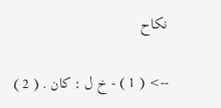نكاح

--> ( 1 ) - خ ل : كان . ( 2 )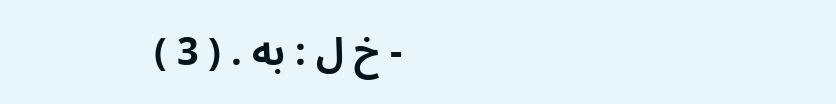- خ ل : به . ( 3 )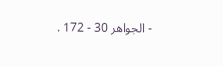- الجواهر 30 - 172 .